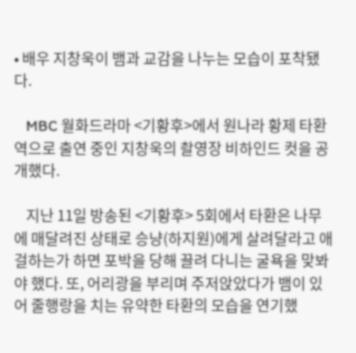• 배우 지창욱이 뱀과 교감을 나누는 모습이 포착됐다.

    MBC 월화드라마 <기황후>에서 원나라 황제 타환 역으로 출연 중인 지창욱의 촬영장 비하인드 컷을 공개했다.

    지난 11일 방송된 <기황후> 5회에서 타환은 나무에 매달려진 상태로 승냥(하지원)에게 살려달라고 애걸하는가 하면 포박을 당해 끌려 다니는 굴욕을 맞봐야 했다. 또, 어리광을 부리며 주저앉았다가 뱀이 있어 줄행랑을 치는 유약한 타환의 모습을 연기했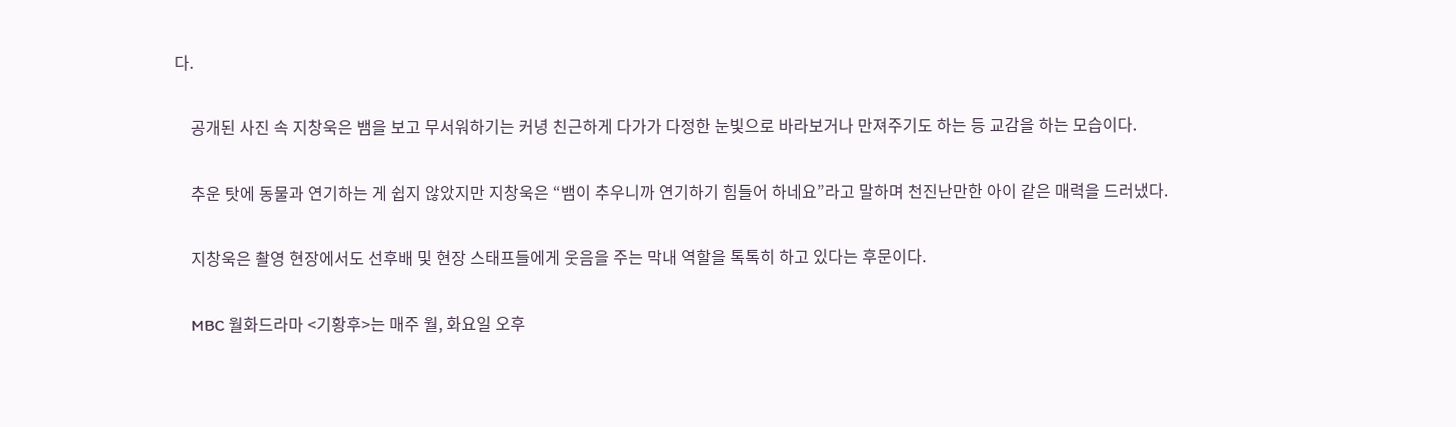다.

    공개된 사진 속 지창욱은 뱀을 보고 무서워하기는 커녕 친근하게 다가가 다정한 눈빛으로 바라보거나 만져주기도 하는 등 교감을 하는 모습이다.

    추운 탓에 동물과 연기하는 게 쉽지 않았지만 지창욱은 “뱀이 추우니까 연기하기 힘들어 하네요”라고 말하며 천진난만한 아이 같은 매력을 드러냈다.

    지창욱은 촬영 현장에서도 선후배 및 현장 스태프들에게 웃음을 주는 막내 역할을 톡톡히 하고 있다는 후문이다.

    MBC 월화드라마 <기황후>는 매주 월, 화요일 오후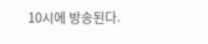10시에 방송된다.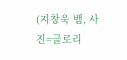(지창욱 뱀, 사진=글로리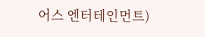어스 엔터테인먼트)